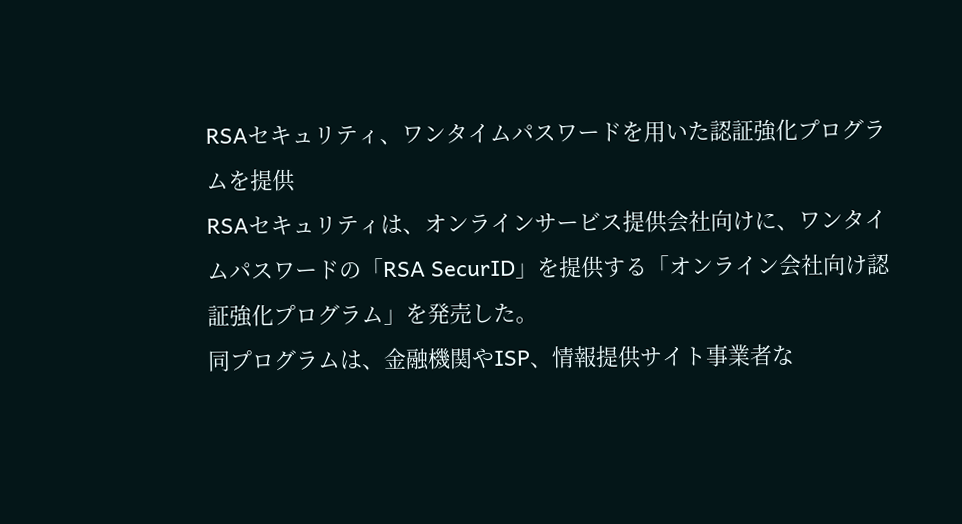RSAセキュリティ、ワンタイムパスワードを用いた認証強化プログラムを提供
RSAセキュリティは、オンラインサービス提供会社向けに、ワンタイムパスワードの「RSA SecurID」を提供する「オンライン会社向け認証強化プログラム」を発売した。
同プログラムは、金融機関やISP、情報提供サイト事業者な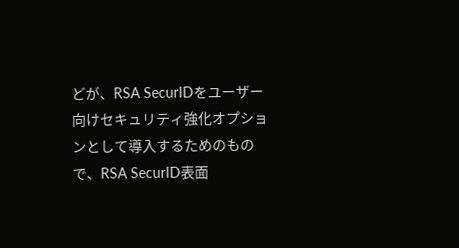どが、RSA SecurIDをユーザー向けセキュリティ強化オプションとして導入するためのもので、RSA SecurID表面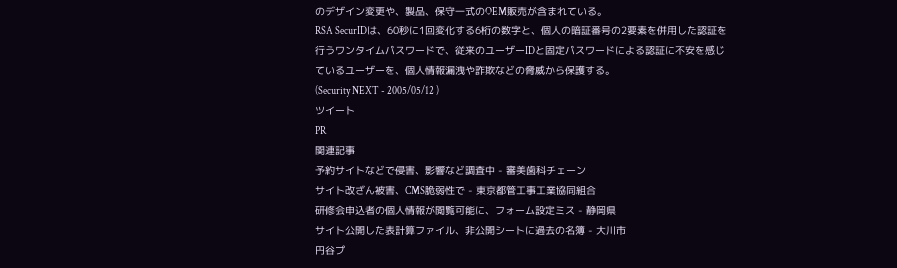のデザイン変更や、製品、保守一式のOEM販売が含まれている。
RSA SecurIDは、60秒に1回変化する6桁の数字と、個人の暗証番号の2要素を併用した認証を行うワンタイムパスワードで、従来のユーザーIDと固定パスワードによる認証に不安を感じているユーザーを、個人情報漏洩や詐欺などの脅威から保護する。
(Security NEXT - 2005/05/12 )
ツイート
PR
関連記事
予約サイトなどで侵害、影響など調査中 - 審美歯科チェーン
サイト改ざん被害、CMS脆弱性で - 東京都管工事工業協同組合
研修会申込者の個人情報が閲覧可能に、フォーム設定ミス - 静岡県
サイト公開した表計算ファイル、非公開シートに過去の名簿 - 大川市
円谷プ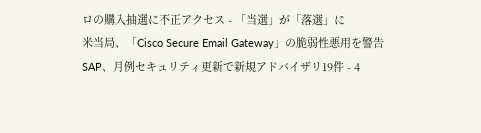ロの購入抽選に不正アクセス - 「当選」が「落選」に
米当局、「Cisco Secure Email Gateway」の脆弱性悪用を警告
SAP、月例セキュリティ更新で新規アドバイザリ19件 - 4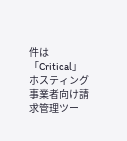件は「Critical」
ホスティング事業者向け請求管理ツー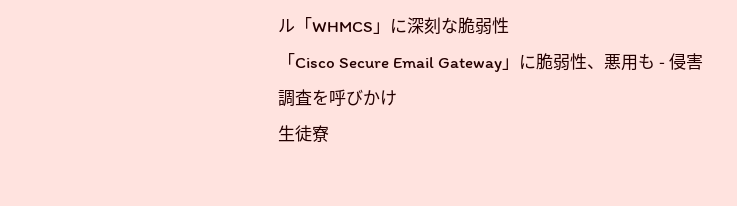ル「WHMCS」に深刻な脆弱性
「Cisco Secure Email Gateway」に脆弱性、悪用も - 侵害調査を呼びかけ
生徒寮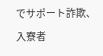でサポート詐欺、入寮者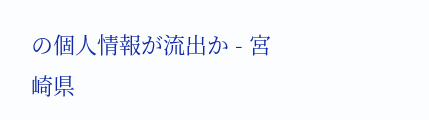の個人情報が流出か - 宮崎県